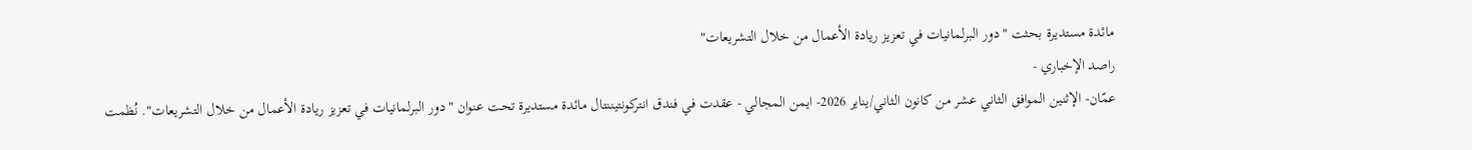مائدة مستديرة بحثت "دور البرلمانيات في تعزيز ريادة الأعمال من خلال التشريعات"
راصد الإخباري -
عمّان- الإثنين الموافق الثاني عشر من كانون الثاني/يناير 2026- ايمن المجالي - عقدت في فندق انتركونتيننتال مائدة مستديرة تحت عنوان "دور البرلمانيات في تعزيز ريادة الأعمال من خلال التشريعات". نُظمت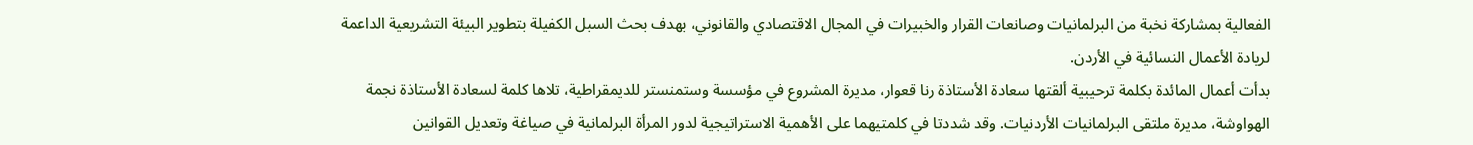الفعالية بمشاركة نخبة من البرلمانيات وصانعات القرار والخبيرات في المجال الاقتصادي والقانوني، بهدف بحث السبل الكفيلة بتطوير البيئة التشريعية الداعمة لريادة الأعمال النسائية في الأردن.
بدأت أعمال المائدة بكلمة ترحيبية ألقتها سعادة الأستاذة رنا قعوار، مديرة المشروع في مؤسسة وستمنستر للديمقراطية، تلاها كلمة لسعادة الأستاذة نجمة الهواوشة، مديرة ملتقى البرلمانيات الأردنيات. وقد شددتا في كلمتيهما على الأهمية الاستراتيجية لدور المرأة البرلمانية في صياغة وتعديل القوانين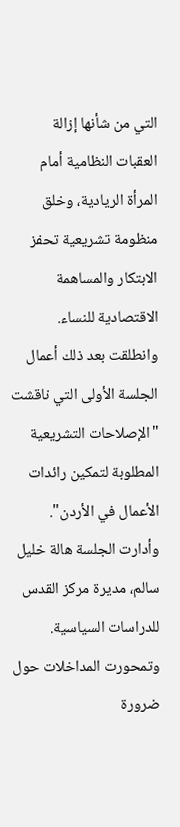التي من شأنها إزالة العقبات النظامية أمام المرأة الريادية، وخلق منظومة تشريعية تحفز الابتكار والمساهمة الاقتصادية للنساء.
وانطلقت بعد ذلك أعمال الجلسة الأولى التي ناقشت "الإصلاحات التشريعية المطلوبة لتمكين رائدات الأعمال في الأردن". وأدارت الجلسة هالة خليل سالم، مديرة مركز القدس للدراسات السياسية. وتمحورت المداخلات حول ضرورة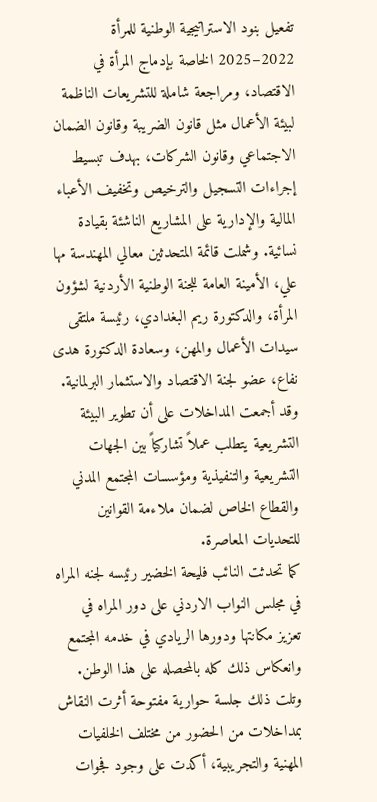تفعيل بنود الاستراتيجية الوطنية للمرأة 2022–2025 الخاصة بإدماج المرأة في الاقتصاد، ومراجعة شاملة للتشريعات الناظمة لبيئة الأعمال مثل قانون الضريبة وقانون الضمان الاجتماعي وقانون الشركات، بهدف تبسيط إجراءات التسجيل والترخيص وتخفيف الأعباء المالية والإدارية على المشاريع الناشئة بقيادة نسائية. وشملت قائمة المتحدثين معالي المهندسة مها علي، الأمينة العامة للجنة الوطنية الأردنية لشؤون المرأة، والدكتورة ريم البغدادي، رئيسة ملتقى سيدات الأعمال والمهن، وسعادة الدكتورة هدى نفاع، عضو لجنة الاقتصاد والاستثمار البرلمانية. وقد أجمعت المداخلات على أن تطوير البيئة التشريعية يتطلب عملاً تشاركياً بين الجهات التشريعية والتنفيذية ومؤسسات المجتمع المدني والقطاع الخاص لضمان ملاءمة القوانين للتحديات المعاصرة.
كما تحدثت النائب فليحة الخضير رئيسه لجنه المراه في مجلس النواب الاردني على دور المراه في تعزيز مكانتها ودورها الريادي في خدمه المجتمع وانعكاس ذلك كله بالمحصله على هذا الوطن.
وتلت ذلك جلسة حوارية مفتوحة أثرت النقاش بمداخلات من الحضور من مختلف الخلفيات المهنية والتجريبية، أكدت على وجود فجوات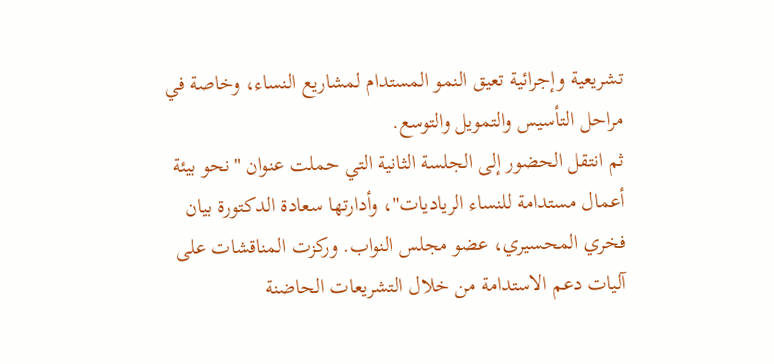تشريعية وإجرائية تعيق النمو المستدام لمشاريع النساء، وخاصة في مراحل التأسيس والتمويل والتوسع.
ثم انتقل الحضور إلى الجلسة الثانية التي حملت عنوان "نحو بيئة أعمال مستدامة للنساء الرياديات"، وأدارتها سعادة الدكتورة بيان فخري المحسيري، عضو مجلس النواب. وركزت المناقشات على آليات دعم الاستدامة من خلال التشريعات الحاضنة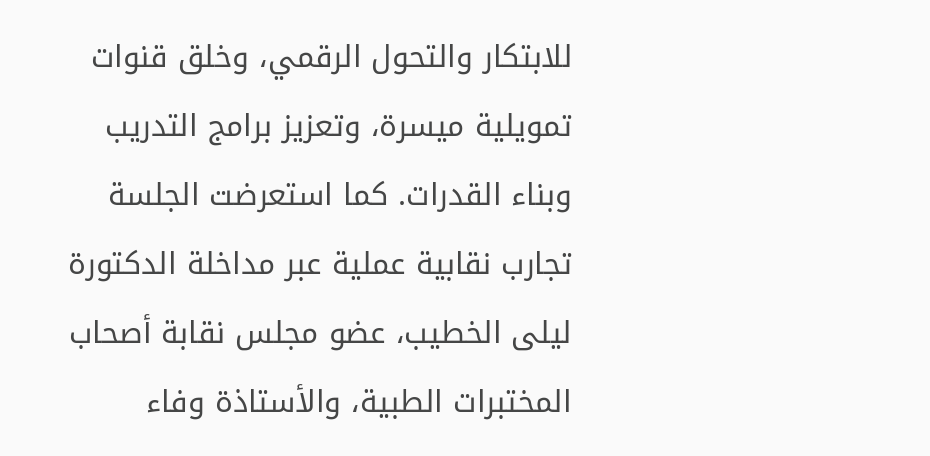للابتكار والتحول الرقمي، وخلق قنوات تمويلية ميسرة، وتعزيز برامج التدريب وبناء القدرات. كما استعرضت الجلسة تجارب نقابية عملية عبر مداخلة الدكتورة ليلى الخطيب، عضو مجلس نقابة أصحاب المختبرات الطبية، والأستاذة وفاء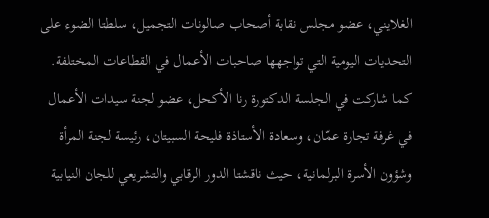الغلايني، عضو مجلس نقابة أصحاب صالونات التجميل، سلطتا الضوء على التحديات اليومية التي تواجهها صاحبات الأعمال في القطاعات المختلفة. كما شاركت في الجلسة الدكتورة رنا الأكحل، عضو لجنة سيدات الأعمال في غرفة تجارة عمّان، وسعادة الأستاذة فليحة السبيتان، رئيسة لجنة المرأة وشؤون الأسرة البرلمانية، حيث ناقشتا الدور الرقابي والتشريعي للجان النيابية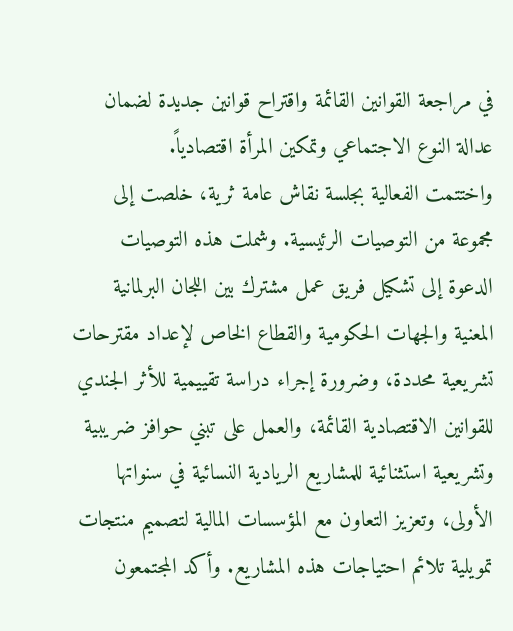في مراجعة القوانين القائمة واقتراح قوانين جديدة لضمان عدالة النوع الاجتماعي وتمكين المرأة اقتصادياً.
واختتمت الفعالية بجلسة نقاش عامة ثرية، خلصت إلى مجموعة من التوصيات الرئيسية. وشملت هذه التوصيات الدعوة إلى تشكيل فريق عمل مشترك بين اللجان البرلمانية المعنية والجهات الحكومية والقطاع الخاص لإعداد مقترحات تشريعية محددة، وضرورة إجراء دراسة تقييمية للأثر الجندي للقوانين الاقتصادية القائمة، والعمل على تبني حوافز ضريبية وتشريعية استثنائية للمشاريع الريادية النسائية في سنواتها الأولى، وتعزيز التعاون مع المؤسسات المالية لتصميم منتجات تمويلية تلائم احتياجات هذه المشاريع. وأكد المجتمعون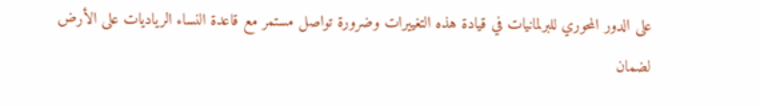على الدور المحوري للبرلمانيات في قيادة هذه التغييرات وضرورة تواصل مستمر مع قاعدة النساء الرياديات على الأرض لضمان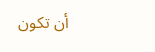أن تكون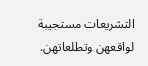التشريعات مستجيبة لواقعهن وتطلعاتهن.